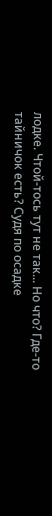лодке. Чтой-тось тут не так... Но что? Где-то тайничок есть? Судя по осадке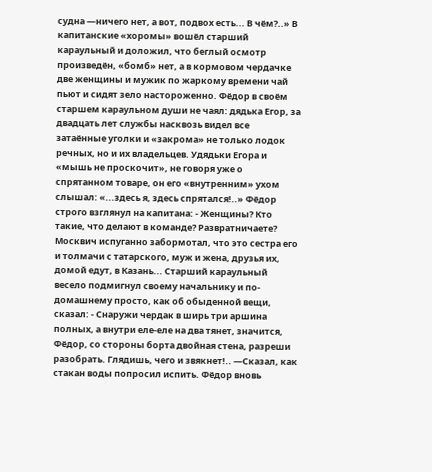судна —ничего нет, а вот, подвох есть... В чём?..» В капитанские «хоромы» вошёл старший караульный и доложил, что беглый осмотр произведён, «бомб» нет, а в кормовом чердачке две женщины и мужик по жаркому времени чай пьют и сидят зело настороженно. Фёдор в своём старшем караульном души не чаял: дядька Егор, за двадцать лет службы насквозь видел все затаённые уголки и «закрома» не только лодок речных, но и их владельцев. Удядьки Егора и «мышь не проскочит», не говоря уже о спрятанном товаре, он его «внутренним» ухом слышал: «...здесь я, здесь спрятался!..» Фёдор строго взглянул на капитана: - Женщины? Кто такие, что делают в команде? Развратничаете? Москвич испуганно забормотал, что это сестра его и толмачи с татарского, муж и жена, друзья их, домой едут, в Казань... Старший караульный весело подмигнул своему начальнику и по-домашнему просто, как об обыденной вещи, сказал: - Снаружи чердак в ширь три аршина полных, а внутри еле-еле на два тянет, значится, Фёдор, со стороны борта двойная стена, разреши разобрать. Глядишь, чего и звякнет!.. —Сказал, как стакан воды попросил испить. Фёдор вновь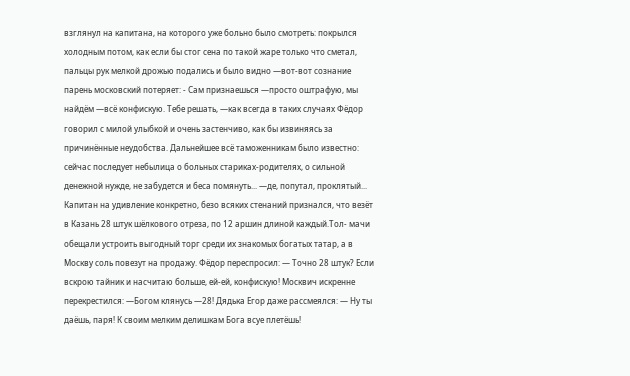взглянул на капитана, на которого уже больно было смотреть: покрылся холодным потом, как если бы стог сена по такой жаре только что сметал, пальцы рук мелкой дрожью подались и было видно —вот-вот сознание парень московский потеряет: - Сам признаешься —просто оштрафую, мы найдём —всё конфискую. Тебе решать, —как всегда в таких случаях Фёдор говорил с милой улыбкой и очень застенчиво, как бы извиняясь за причинённые неудобства. Дальнейшее всё таможенникам было известно: сейчас последует небылица о больных стариках-родителях, о сильной денежной нужде, не забудется и беса помянуть... —де, попутал, проклятый... Капитан на удивление конкретно, безо всяких стенаний признался, что везёт в Казань 28 штук шёлкового отреза, по 12 аршин длиной каждый.Тол- мачи обещали устроить выгодный торг среди их знакомых богатых татар, а в Москву соль повезут на продажу. Фёдор переспросил: — Точно 28 штук? Если вскрою тайник и насчитаю больше, ей-ей, конфискую! Москвич искренне перекрестился: —Богом клянусь —28! Дядька Егор даже рассмеялся: — Ну ты даёшь, паря! К своим мелким делишкам Бога всуе плетёшь!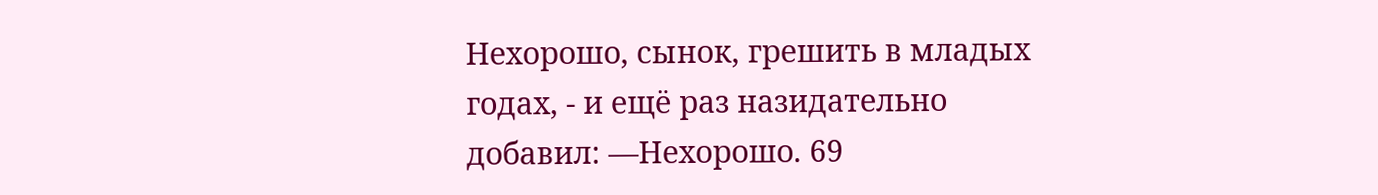Нехорошо, сынок, грешить в младых годах, - и ещё раз назидательно добавил: —Нехорошо. 69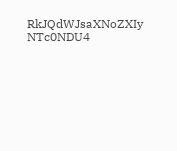RkJQdWJsaXNoZXIy NTc0NDU4